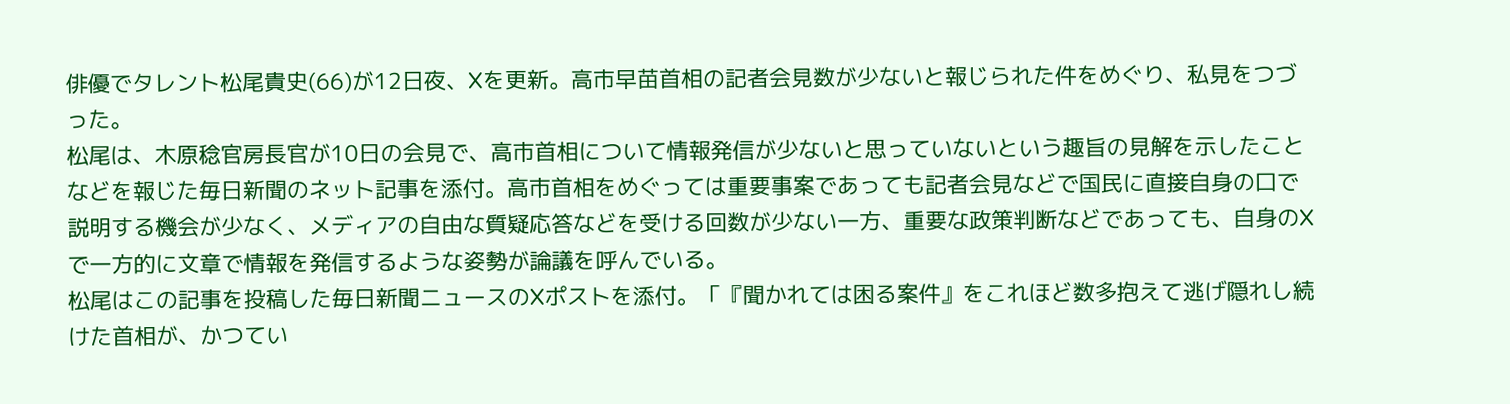俳優でタレント松尾貴史(66)が12日夜、Xを更新。高市早苗首相の記者会見数が少ないと報じられた件をめぐり、私見をつづった。
松尾は、木原稔官房長官が10日の会見で、高市首相について情報発信が少ないと思っていないという趣旨の見解を示したことなどを報じた毎日新聞のネット記事を添付。高市首相をめぐっては重要事案であっても記者会見などで国民に直接自身の口で説明する機会が少なく、メディアの自由な質疑応答などを受ける回数が少ない一方、重要な政策判断などであっても、自身のXで一方的に文章で情報を発信するような姿勢が論議を呼んでいる。
松尾はこの記事を投稿した毎日新聞ニュースのXポストを添付。「『聞かれては困る案件』をこれほど数多抱えて逃げ隠れし続けた首相が、かつてい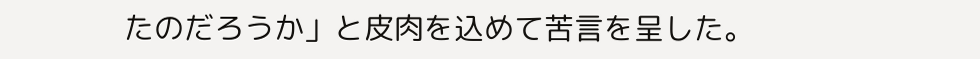たのだろうか」と皮肉を込めて苦言を呈した。